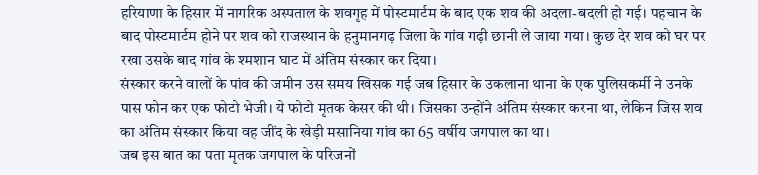हरियाणा के हिसार में नागरिक अस्पताल के शवगृह में पोस्टमार्टम के बाद एक शव की अदला-बदली हो गई। पहचान के बाद पोस्टमार्टम होने पर शव को राजस्थान के हनुमानगढ़ जिला के गांव गढ़ी छानी ले जाया गया। कुछ देर शव को घर पर रखा उसके बाद गांव के श्मशान घाट में अंतिम संस्कार कर दिया।
संस्कार करने वालों के पांव की जमीन उस समय खिसक गई जब हिसार के उकलाना थाना के एक पुलिसकर्मी ने उनके पास फोन कर एक फोटो भेजी। ये फोटो मृतक केसर की थी। जिसका उन्होंने अंतिम संस्कार करना था, लेकिन जिस शव का अंतिम संस्कार किया वह जींद के खेड़ी मसानिया गांव का 65 वर्षीय जगपाल का था।
जब इस बात का पता मृतक जगपाल के परिजनों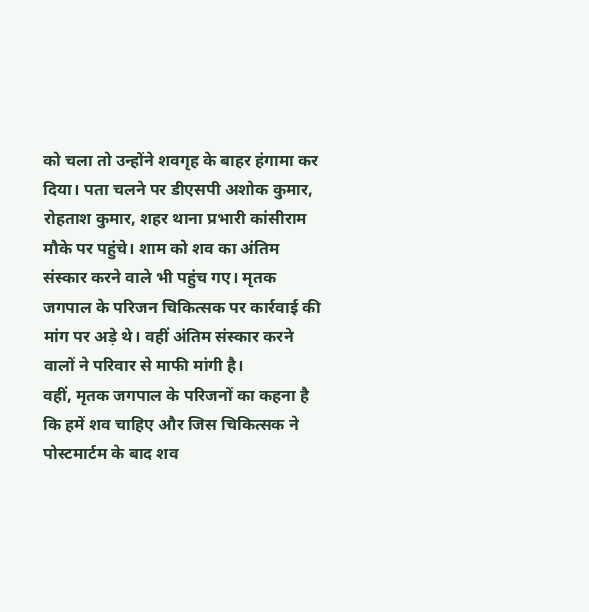को चला तो उन्होंने शवगृह के बाहर हंगामा कर दिया। पता चलने पर डीएसपी अशोक कुमार, रोहताश कुमार, शहर थाना प्रभारी कांसीराम मौके पर पहुंचे। शाम को शव का अंतिम संस्कार करने वाले भी पहुंच गए। मृतक जगपाल के परिजन चिकित्सक पर कार्रवाई की मांग पर अड़े थे। वहीं अंतिम संस्कार करने वालों ने परिवार से माफी मांगी है।
वहीं, मृतक जगपाल के परिजनों का कहना है कि हमें शव चाहिए और जिस चिकित्सक ने पोस्टमार्टम के बाद शव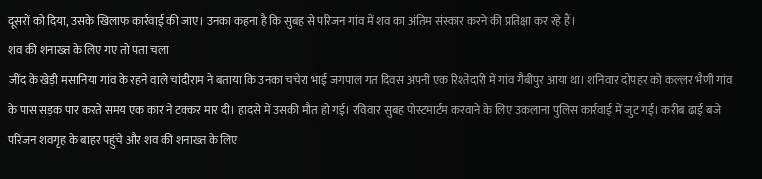दूसरों को दिया, उसके खिलाफ कार्रवाई की जाए। उनका कहना है कि सुबह से परिजन गांव में शव का अंतिम संस्कार करने की प्रतिक्षा कर रहे हैं।
शव की शनाख्त के लिए गए तो पता चला
जींद के खेड़ी मसानिया गांव के रहने वाले चांदीराम ने बताया कि उनका चचेरा भाई जगपाल गत दिवस अपनी एक रिश्तेदारी में गांव गैबीपुर आया था। शनिवार दोपहर को कल्लर भैणी गांव के पास सड़क पार करते समय एक कार ने टक्कर मार दी। हादसे में उसकी मौत हो गई। रविवार सुबह पोस्टमार्टम करवाने के लिए उकलाना पुलिस कार्रवाई में जुट गई। करीब ढाई बजे परिजन शवगृह के बाहर पहुंचे और शव की शनाख्त के लिए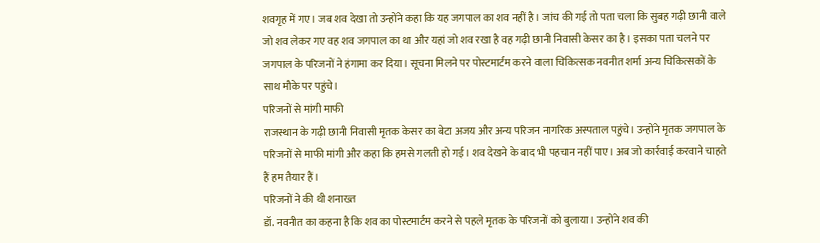शवगृह में गए। जब शव देखा तो उन्होंने कहा कि यह जगपाल का शव नहीं है। जांच की गई तो पता चला कि सुबह गढ़ी छानी वाले जो शव लेकर गए वह शव जगपाल का था और यहां जो शव रखा है वह गढ़ी छानी निवासी केसर का है। इसका पता चलने पर जगपाल के परिजनों ने हंगामा कर दिया। सूचना मिलने पर पोस्टमार्टम करने वाला चिकित्सक नवनीत शर्मा अन्य चिकित्सकों के साथ मौके पर पहुंचे।
परिजनों से मांगी माफी
राजस्थान के गढ़ी छानी निवासी मृतक केसर का बेटा अजय और अन्य परिजन नागरिक अस्पताल पहुंचे। उन्होंने मृतक जगपाल के परिजनों से माफी मांगी और कहा कि हमसे गलती हो गई। शव देखने के बाद भी पहचान नहीं पाए। अब जो कार्रवाई करवाने चाहते हैं हम तैयार हैं।
परिजनों ने की थी शनाख्त
डॉ. नवनीत का कहना है कि शव का पोस्टमार्टम करने से पहले मृतक के परिजनों को बुलाया। उन्होंने शव की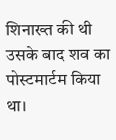शिनाख्त की थी उसके बाद शव का पोस्टमार्टम किया था।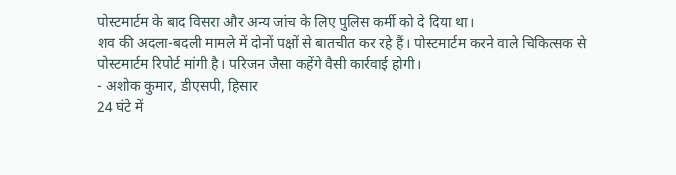पोस्टमार्टम के बाद विसरा और अन्य जांच के लिए पुलिस कर्मी को दे दिया था।
शव की अदला-बदली मामले में दोनों पक्षों से बातचीत कर रहे हैं। पोस्टमार्टम करने वाले चिकित्सक से पोस्टमार्टम रिपोर्ट मांगी है। परिजन जैसा कहेंगे वैसी कार्रवाई होगी।
- अशोक कुमार, डीएसपी, हिसार
24 घंटे में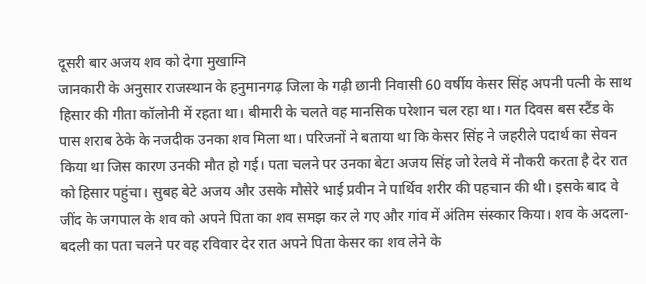दूसरी बार अजय शव को देगा मुखाग्नि
जानकारी के अनुसार राजस्थान के हनुमानगढ़ जिला के गढ़ी छानी निवासी 60 वर्षीय केसर सिंह अपनी पत्नी के साथ हिसार की गीता कॉलोनी में रहता था। बीमारी के चलते वह मानसिक परेशान चल रहा था। गत दिवस बस स्टैंड के पास शराब ठेके के नजदीक उनका शव मिला था। परिजनों ने बताया था कि केसर सिंह ने जहरीले पदार्थ का सेवन किया था जिस कारण उनकी मौत हो गई। पता चलने पर उनका बेटा अजय सिंह जो रेलवे में नौकरी करता है देर रात को हिसार पहुंचा। सुबह बेटे अजय और उसके मौसेरे भाई प्रवीन ने पार्थिव शरीर की पहचान की थी। इसके बाद वे जींद के जगपाल के शव को अपने पिता का शव समझ कर ले गए और गांव में अंतिम संस्कार किया। शव के अदला-बदली का पता चलने पर वह रविवार देर रात अपने पिता केसर का शव लेने के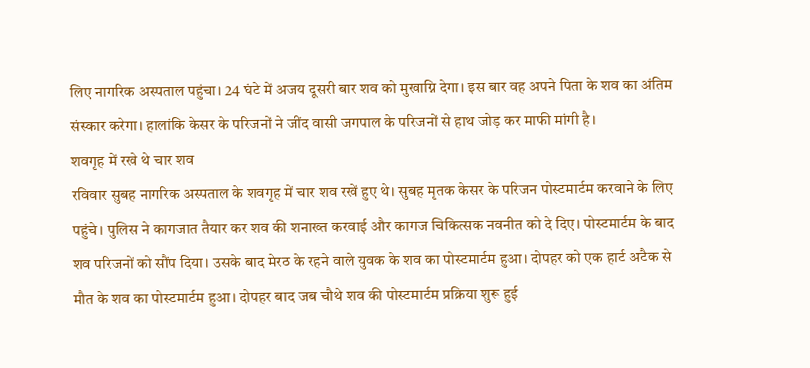लिए नागरिक अस्पताल पहुंचा। 24 घंटे में अजय दूसरी बार शव को मुखाग्नि देगा। इस बार वह अपने पिता के शव का अंतिम संस्कार करेगा। हालांकि केसर के परिजनों ने जींद वासी जगपाल के परिजनों से हाथ जोड़ कर माफी मांगी है।
शवगृह में रखे थे चार शव
रविवार सुबह नागरिक अस्पताल के शवगृह में चार शव रखें हुए थे। सुबह मृतक केसर के परिजन पोस्टमार्टम करवाने के लिए पहुंचे। पुलिस ने कागजात तैयार कर शव की शनाख्त करवाई और कागज चिकित्सक नवनीत को दे दिए। पोस्टमार्टम के बाद शव परिजनों को सौंप दिया। उसके बाद मेरठ के रहने वाले युवक के शव का पोस्टमार्टम हुआ। दोपहर को एक हार्ट अटैक से मौत के शव का पोस्टमार्टम हुआ। दोपहर बाद जब चौथे शव की पोस्टमार्टम प्रक्रिया शुरू हुई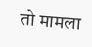तो मामला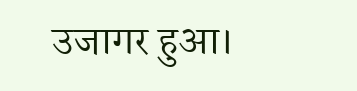उजागर हुआ।